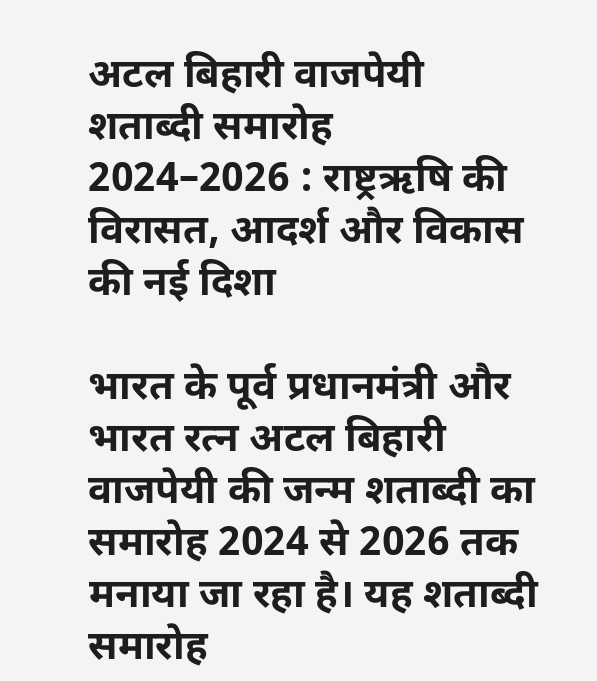अटल बिहारी वाजपेयी शताब्दी समारोह 2024–2026 : राष्ट्रऋषि की विरासत, आदर्श और विकास की नई दिशा

भारत के पूर्व प्रधानमंत्री और भारत रत्न अटल बिहारी वाजपेयी की जन्म शताब्दी का समारोह 2024 से 2026 तक मनाया जा रहा है। यह शताब्दी समारोह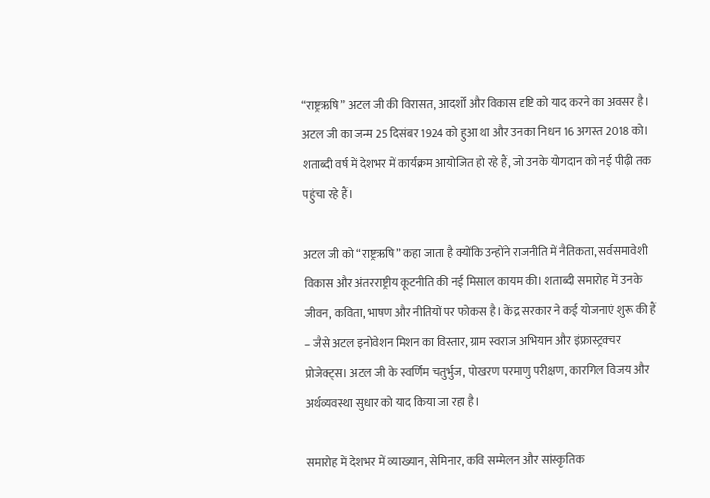“राष्ट्रऋषि” अटल जी की विरासत, आदर्शों और विकास दृष्टि को याद करने का अवसर है। अटल जी का जन्म 25 दिसंबर 1924 को हुआ था और उनका निधन 16 अगस्त 2018 को। शताब्दी वर्ष में देशभर में कार्यक्रम आयोजित हो रहे हैं, जो उनके योगदान को नई पीढ़ी तक पहुंचा रहे हैं।

अटल जी को “राष्ट्रऋषि” कहा जाता है क्योंकि उन्होंने राजनीति में नैतिकता, सर्वसमावेशी विकास और अंतरराष्ट्रीय कूटनीति की नई मिसाल कायम की। शताब्दी समारोह में उनके जीवन, कविता, भाषण और नीतियों पर फोकस है। केंद्र सरकार ने कई योजनाएं शुरू की हैं – जैसे अटल इनोवेशन मिशन का विस्तार, ग्राम स्वराज अभियान और इंफ्रास्ट्रक्चर प्रोजेक्ट्स। अटल जी के स्वर्णिम चतुर्भुज, पोखरण परमाणु परीक्षण, कारगिल विजय और अर्थव्यवस्था सुधार को याद किया जा रहा है।

समारोह में देशभर में व्याख्यान, सेमिनार, कवि सम्मेलन और सांस्कृतिक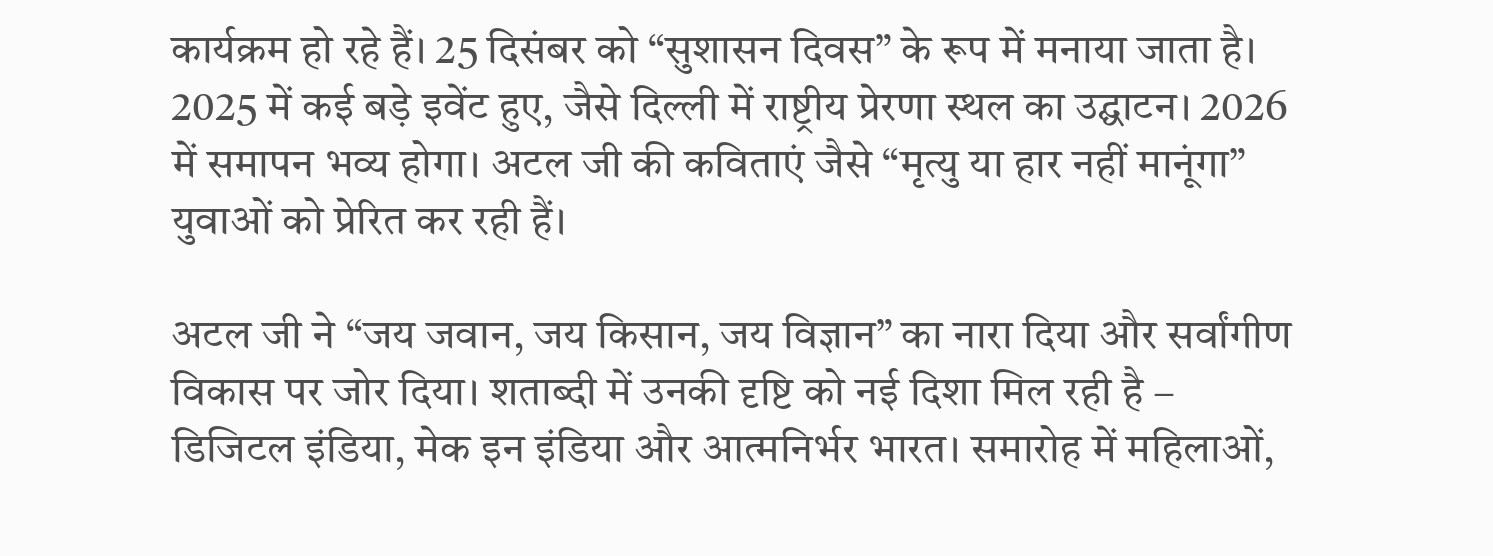कार्यक्रम हो रहे हैं। 25 दिसंबर को “सुशासन दिवस” के रूप में मनाया जाता है। 2025 में कई बड़े इवेंट हुए, जैसे दिल्ली में राष्ट्रीय प्रेरणा स्थल का उद्घाटन। 2026 में समापन भव्य होगा। अटल जी की कविताएं जैसे “मृत्यु या हार नहीं मानूंगा” युवाओं को प्रेरित कर रही हैं।

अटल जी ने “जय जवान, जय किसान, जय विज्ञान” का नारा दिया और सर्वांगीण विकास पर जोर दिया। शताब्दी में उनकी दृष्टि को नई दिशा मिल रही है – डिजिटल इंडिया, मेक इन इंडिया और आत्मनिर्भर भारत। समारोह में महिलाओं,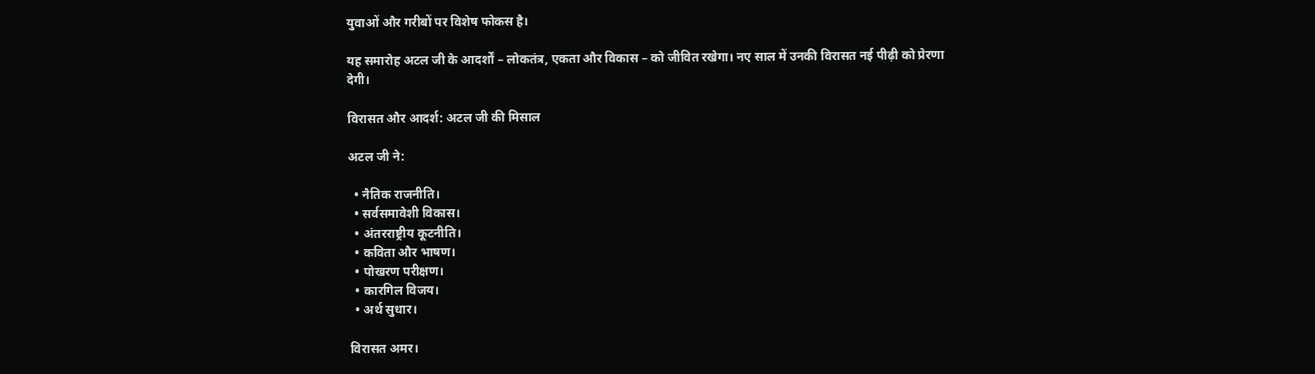युवाओं और गरीबों पर विशेष फोकस है।

यह समारोह अटल जी के आदर्शों – लोकतंत्र, एकता और विकास – को जीवित रखेगा। नए साल में उनकी विरासत नई पीढ़ी को प्रेरणा देगी।

विरासत और आदर्श: अटल जी की मिसाल

अटल जी ने:

  • नैतिक राजनीति।
  • सर्वसमावेशी विकास।
  • अंतरराष्ट्रीय कूटनीति।
  • कविता और भाषण।
  • पोखरण परीक्षण।
  • कारगिल विजय।
  • अर्थ सुधार।

विरासत अमर।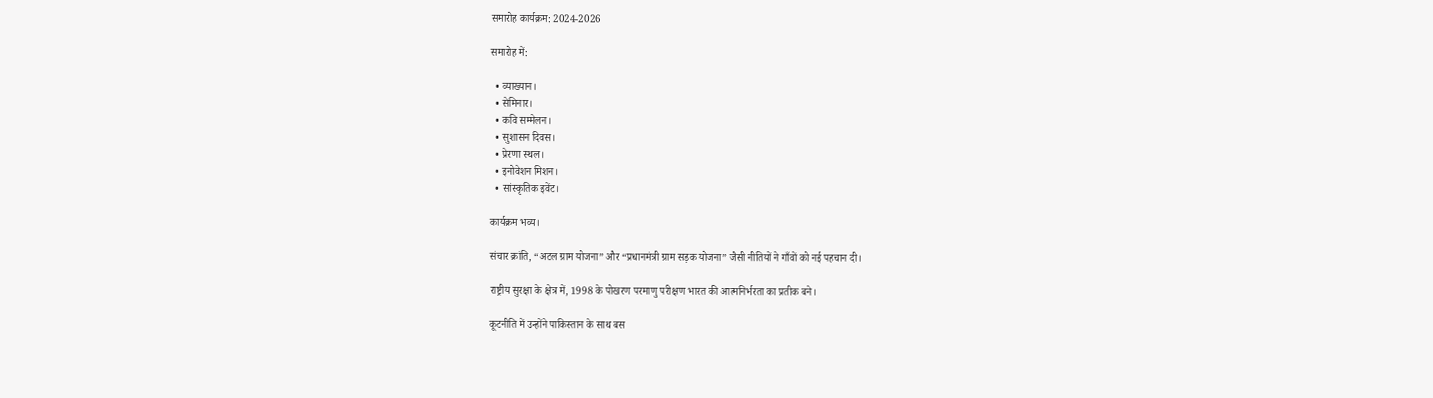समारोह कार्यक्रम: 2024-2026

समारोह में:

  • व्याख्यान।
  • सेमिनार।
  • कवि सम्मेलन।
  • सुशासन दिवस।
  • प्रेरणा स्थल।
  • इनोवेशन मिशन।
  • सांस्कृतिक इवेंट।

कार्यक्रम भव्य।

संचार क्रांति, “अटल ग्राम योजना” और “प्रधानमंत्री ग्राम सड़क योजना” जैसी नीतियों ने गाँवों को नई पहचान दी।

राष्ट्रीय सुरक्षा के क्षेत्र में, 1998 के पोखरण परमाणु परीक्षण भारत की आत्मनिर्भरता का प्रतीक बने।

कूटनीति में उन्होंने पाकिस्तान के साथ बस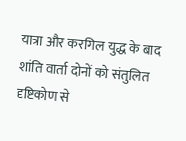यात्रा और करगिल युद्ध के बाद शांति वार्ता दोनों को संतुलित दृष्टिकोण से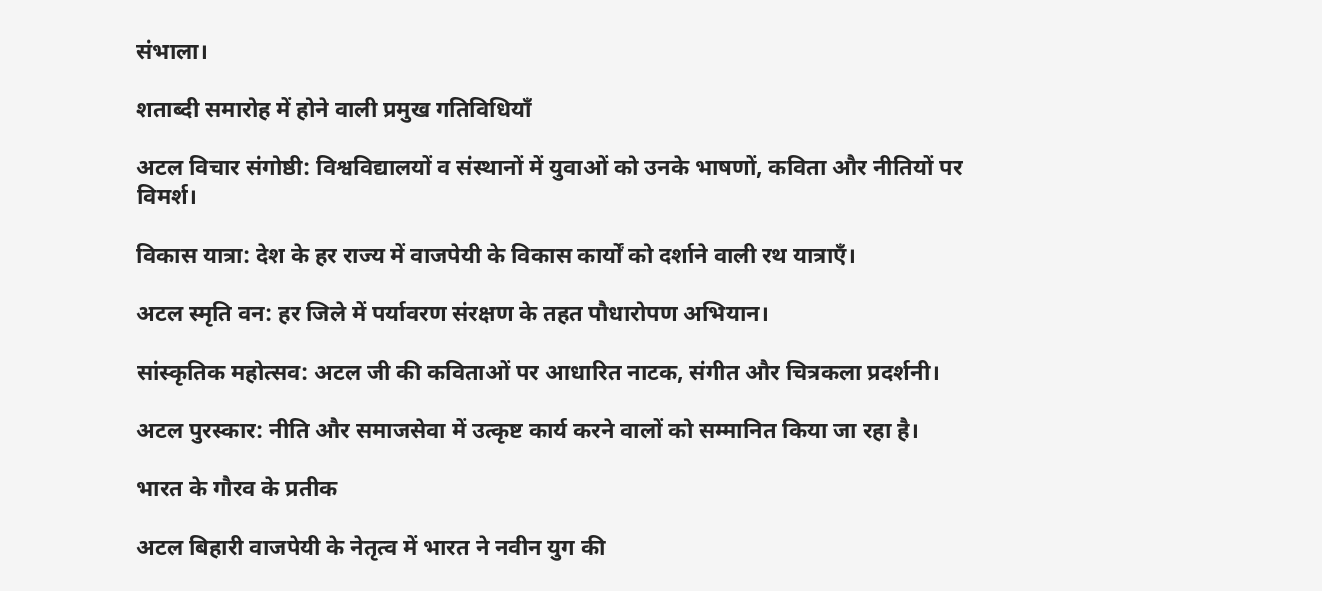संभाला।

शताब्दी समारोह में होने वाली प्रमुख गतिविधियाँ

अटल विचार संगोष्ठी: विश्वविद्यालयों व संस्थानों में युवाओं को उनके भाषणों, कविता और नीतियों पर विमर्श।

विकास यात्रा: देश के हर राज्य में वाजपेयी के विकास कार्यों को दर्शाने वाली रथ यात्राएँ।

अटल स्मृति वन: हर जिले में पर्यावरण संरक्षण के तहत पौधारोपण अभियान।

सांस्कृतिक महोत्सव: अटल जी की कविताओं पर आधारित नाटक, संगीत और चित्रकला प्रदर्शनी।

अटल पुरस्कार: नीति और समाजसेवा में उत्कृष्ट कार्य करने वालों को सम्मानित किया जा रहा है।

भारत के गौरव के प्रतीक

अटल बिहारी वाजपेयी के नेतृत्व में भारत ने नवीन युग की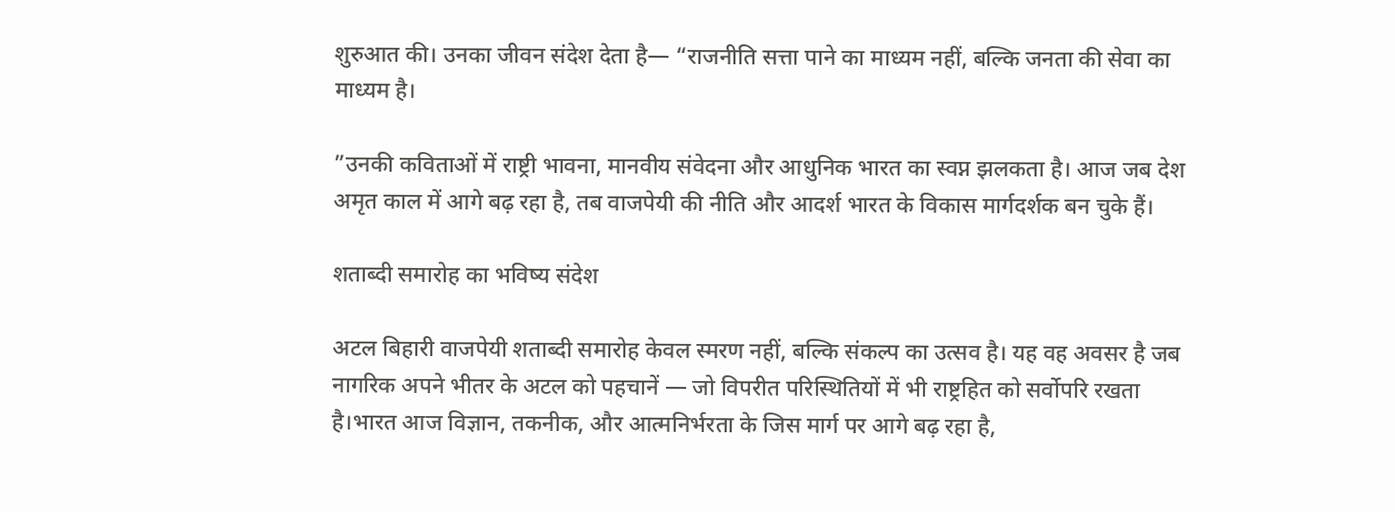शुरुआत की। उनका जीवन संदेश देता है— “राजनीति सत्ता पाने का माध्यम नहीं, बल्कि जनता की सेवा का माध्यम है।

”उनकी कविताओं में राष्ट्री भावना, मानवीय संवेदना और आधुनिक भारत का स्वप्न झलकता है। आज जब देश अमृत काल में आगे बढ़ रहा है, तब वाजपेयी की नीति और आदर्श भारत के विकास मार्गदर्शक बन चुके हैं।

शताब्दी समारोह का भविष्य संदेश

अटल बिहारी वाजपेयी शताब्दी समारोह केवल स्मरण नहीं, बल्कि संकल्प का उत्सव है। यह वह अवसर है जब नागरिक अपने भीतर के अटल को पहचानें — जो विपरीत परिस्थितियों में भी राष्ट्रहित को सर्वोपरि रखता है।भारत आज विज्ञान, तकनीक, और आत्मनिर्भरता के जिस मार्ग पर आगे बढ़ रहा है,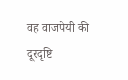वह वाजपेयी की दूरदृष्टि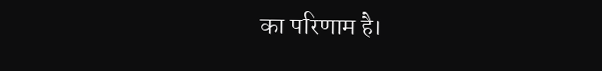का परिणाम है।